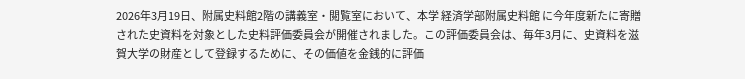2026年3月19日、附属史料館2階の講義室・閲覧室において、本学 経済学部附属史料館 に今年度新たに寄贈された史資料を対象とした史料評価委員会が開催されました。この評価委員会は、毎年3月に、史資料を滋賀大学の財産として登録するために、その価値を金銭的に評価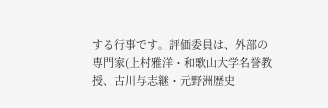する行事です。評価委員は、外部の専門家(上村雅洋・和歌山大学名誉教授、古川与志継・元野洲歴史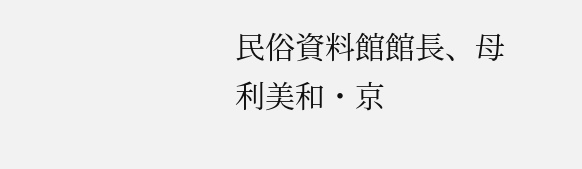民俗資料館館長、母利美和・京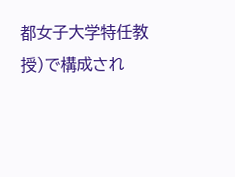都女子大学特任教授)で構成され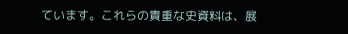ています。これらの貴重な史資料は、展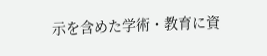示を含めた学術・教育に資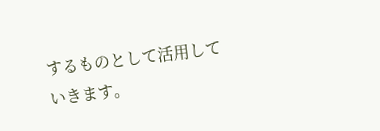するものとして活用していきます。